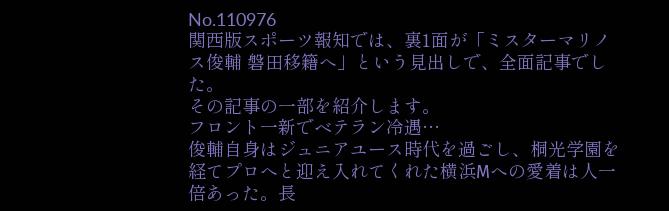No.110976
関西版スポーツ報知では、裏1面が「ミスターマリノス俊輔 磐田移籍へ」という見出しで、全面記事でした。
その記事の一部を紹介します。
フロント一新でベテラン冷遇…
俊輔自身はジュニアユース時代を過ごし、桐光学園を経てプロへと迎え入れてくれた横浜Мへの愛着は人一倍あった。長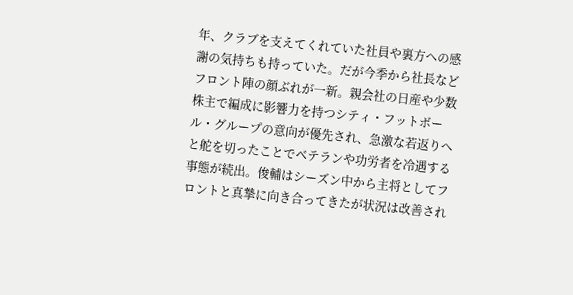年、クラブを支えてくれていた社員や裏方への感謝の気持ちも持っていた。だが今季から社長などフロント陣の顔ぶれが一新。親会社の日産や少数株主で編成に影響力を持つシティ・フットボール・グループの意向が優先され、急激な若返りへと舵を切ったことでベテランや功労者を冷遇する事態が続出。俊輔はシーズン中から主将としてフロントと真摯に向き合ってきたが状況は改善され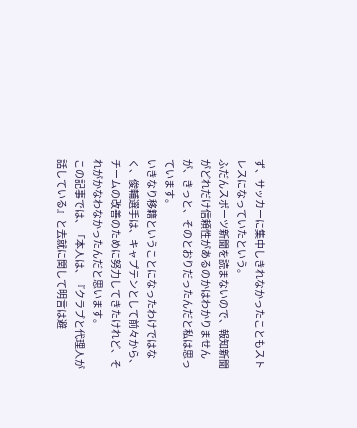ず、サッカーに集中しきれなかったこともストレスになっていたという。
ふだんスポーツ新聞を読まないので、報知新聞がどれだけ信頼性があるのかはわかりませんが、きっと、そのとおりだったんだと私は思っています。
いきなり移籍ということになったわけではなく、俊輔選手は、キャプテンとして前々から、チームの改善のために努力してきたけれど、それがかなわなかったんだと思います。
この記事では、「本人は、『クラブと代理人が話している』と去就に関して明言は避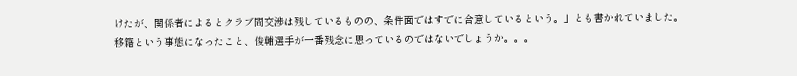けたが、関係者によるとクラブ間交渉は残しているものの、条件面ではすでに合意しているという。」とも書かれていました。
移籍という事態になったこと、俊輔選手が一番残念に思っているのではないでしょうか。。。